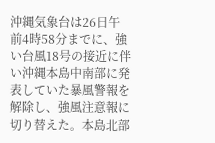沖縄気象台は26日午前4時58分までに、強い台風18号の接近に伴い沖縄本島中南部に発表していた暴風警報を解除し、強風注意報に切り替えた。本島北部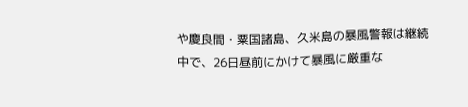や慶良間・粟国諸島、久米島の暴風警報は継続中で、26日昼前にかけて暴風に厳重な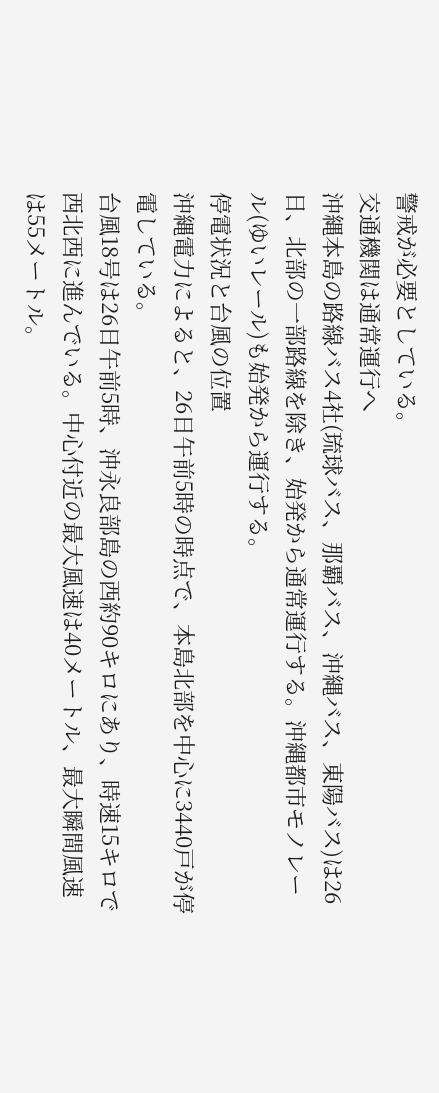警戒が必要としている。
交通機関は通常運行へ
沖縄本島の路線バス4社(琉球バス、那覇バス、沖縄バス、東陽バス)は26日、北部の一部路線を除き、始発から通常運行する。沖縄都市モノレール(ゆいレール)も始発から運行する。
停電状況と台風の位置
沖縄電力によると、26日午前5時の時点で、本島北部を中心に3440戸が停電している。
台風18号は26日午前5時、沖永良部島の西約90キロにあり、時速15キロで西北西に進んでいる。中心付近の最大風速は40メートル、最大瞬間風速は55メートル。